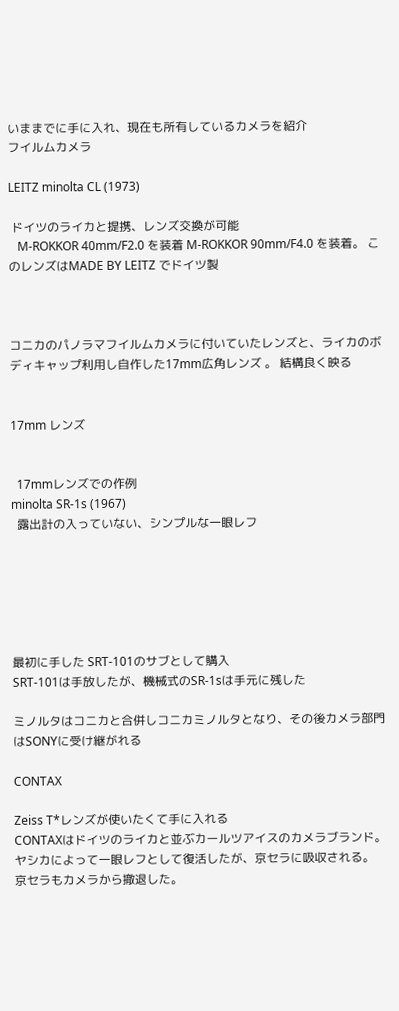いままでに手に入れ、現在も所有しているカメラを紹介
フイルムカメラ

LEITZ minolta CL (1973)

 ドイツのライカと提携、レンズ交換が可能
   M-ROKKOR 40mm/F2.0 を装着 M-ROKKOR 90mm/F4.0 を装着。 このレンズはMADE BY LEITZ でドイツ製



コニカのパノラマフイルムカメラに付いていたレンズと、ライカのボディキャップ利用し自作した17mm広角レンズ 。 結構良く映る


17mm レンズ


  17mmレンズでの作例
minolta SR-1s (1967)
  露出計の入っていない、シンプルな一眼レフ






最初に手した SRT-101のサブとして購入
SRT-101は手放したが、機械式のSR-1sは手元に残した

ミノルタはコニカと合併しコニカミノルタとなり、その後カメラ部門はSONYに受け継がれる

CONTAX

Zeiss T*レンズが使いたくて手に入れる
CONTAXはドイツのライカと並ぶカールツアイスのカメラブランド。ヤシカによって一眼レフとして復活したが、京セラに吸収される。  京セラもカメラから撤退した。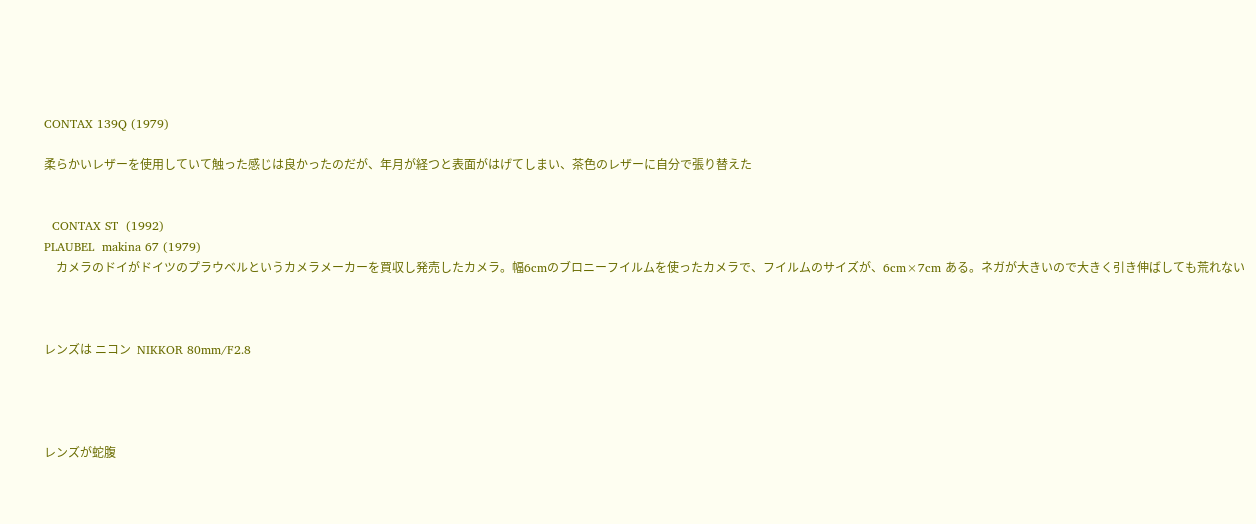CONTAX 139Q (1979)

柔らかいレザーを使用していて触った感じは良かったのだが、年月が経つと表面がはげてしまい、茶色のレザーに自分で張り替えた


  CONTAX ST  (1992)
PLAUBEL  makina 67 (1979)
    カメラのドイがドイツのプラウベルというカメラメーカーを買収し発売したカメラ。幅6cmのブロニーフイルムを使ったカメラで、フイルムのサイズが、6cm×7cm ある。ネガが大きいので大きく引き伸ばしても荒れない



レンズは ニコン  NIKKOR 80mm/F2.8




レンズが蛇腹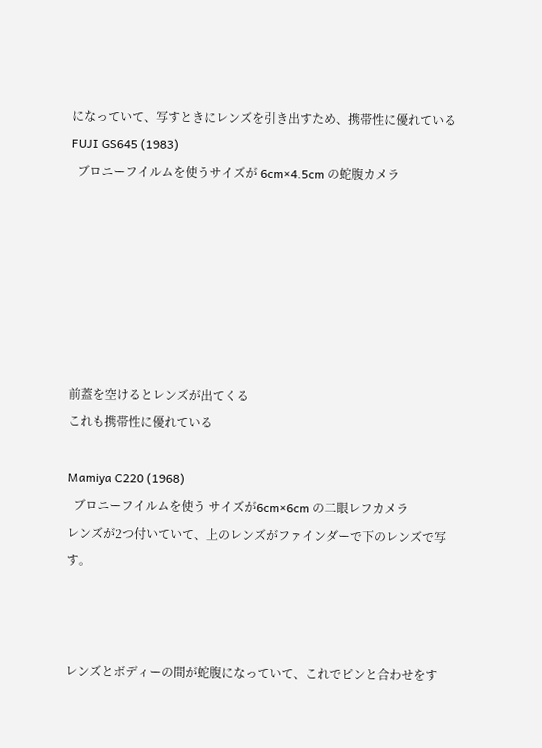になっていて、写すときにレンズを引き出すため、携帯性に優れている
FUJI GS645 (1983)
  ブロニーフイルムを使うサイズが 6cm×4.5cm の蛇腹カメラ







前蓋を空けるとレンズが出てくる
これも携帯性に優れている

Mamiya C220 (1968)
  ブロニーフイルムを使う サイズが6cm×6cm の二眼レフカメラ
レンズが2つ付いていて、上のレンズがファインダーで下のレンズで写す。



レンズとボディーの間が蛇腹になっていて、これでピンと合わせをす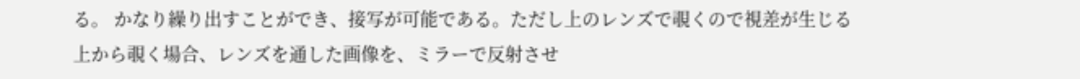る。 かなり繰り出すことができ、接写が可能である。ただし上のレンズで覗くので視差が生じる
上から覗く場合、レンズを通した画像を、ミラーで反射させ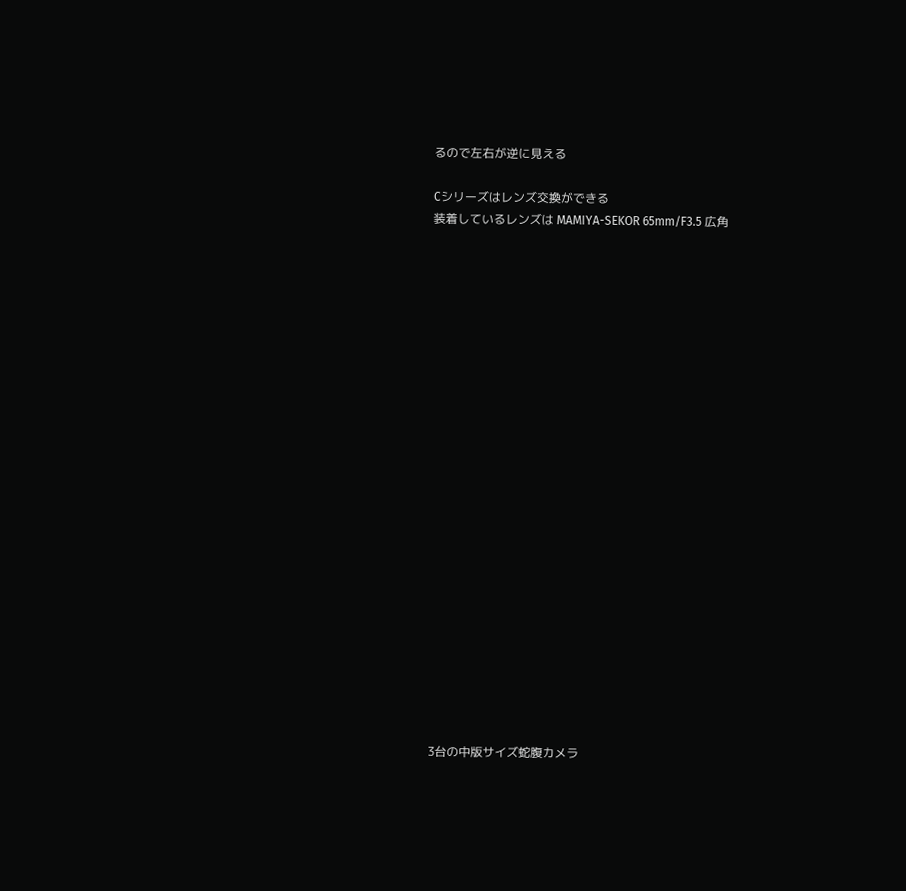るので左右が逆に見える

Cシリーズはレンズ交換ができる
装着しているレンズは MAMIYA-SEKOR 65mm/F3.5 広角























3台の中版サイズ蛇腹カメラ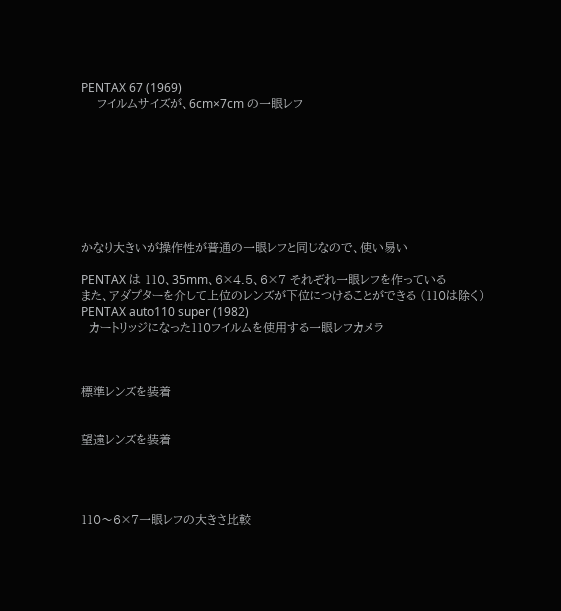PENTAX 67 (1969)
    フイルムサイズが、6cm×7cm の一眼レフ








かなり大きいが操作性が普通の一眼レフと同じなので、使い易い

PENTAX は 110、35mm、6×4.5、6×7 それぞれ一眼レフを作っている
また、アダプターを介して上位のレンズが下位につけることができる (110は除く)
PENTAX auto110 super (1982)
  カートリッジになった110フイルムを使用する一眼レフカメラ



標準レンズを装着


望遠レンズを装着




110〜6×7一眼レフの大きさ比較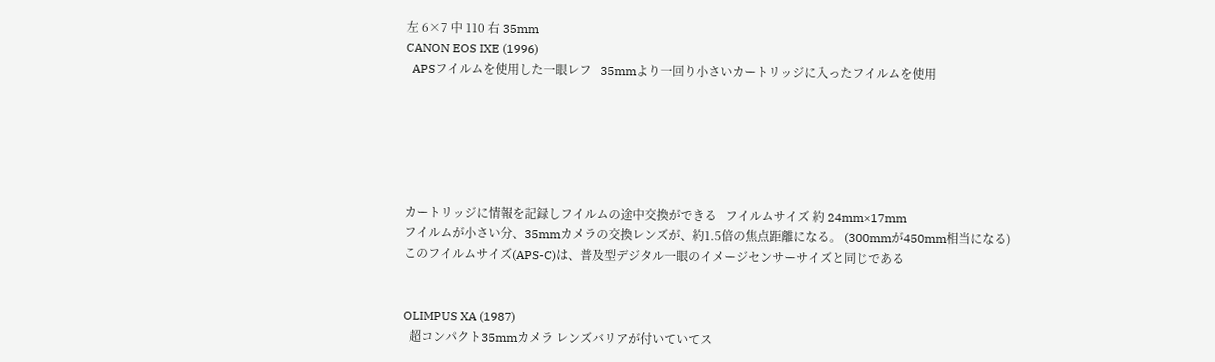左 6×7 中 110 右 35mm
CANON EOS IXE (1996)
  APSフイルムを使用した一眼レフ   35mmより一回り小さいカートリッジに入ったフイルムを使用






カートリッジに情報を記録しフイルムの途中交換ができる   フイルムサイズ 約 24mm×17mm
フイルムが小さい分、35mmカメラの交換レンズが、約1.5倍の焦点距離になる。 (300mmが450mm相当になる)
このフイルムサイズ(APS-C)は、普及型デジタル一眼のイメージセンサーサイズと同じである


OLIMPUS XA (1987)
  超コンパクト35mmカメラ レンズバリアが付いていてス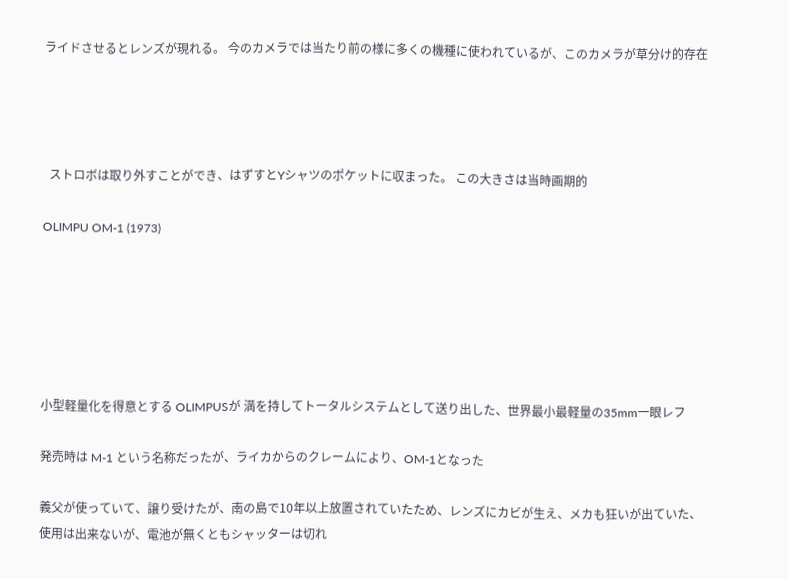ライドさせるとレンズが現れる。 今のカメラでは当たり前の様に多くの機種に使われているが、このカメラが草分け的存在




  ストロボは取り外すことができ、はずすとYシャツのポケットに収まった。 この大きさは当時画期的

OLIMPU OM-1 (1973)






小型軽量化を得意とする OLIMPUSが 満を持してトータルシステムとして送り出した、世界最小最軽量の35mm一眼レフ

発売時は M-1 という名称だったが、ライカからのクレームにより、OM-1となった

義父が使っていて、譲り受けたが、南の島で10年以上放置されていたため、レンズにカビが生え、メカも狂いが出ていた、使用は出来ないが、電池が無くともシャッターは切れ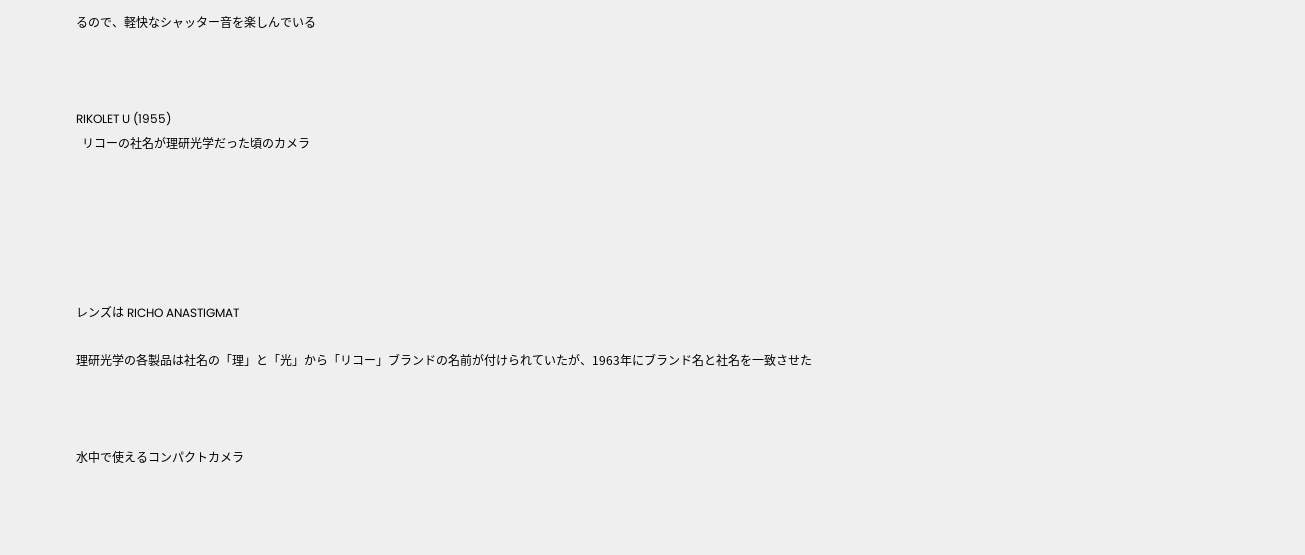るので、軽快なシャッター音を楽しんでいる



RIKOLET U (1955)
  リコーの社名が理研光学だった頃のカメラ






レンズは RICHO ANASTIGMAT

理研光学の各製品は社名の「理」と「光」から「リコー」ブランドの名前が付けられていたが、1963年にブランド名と社名を一致させた



水中で使えるコンパクトカメラ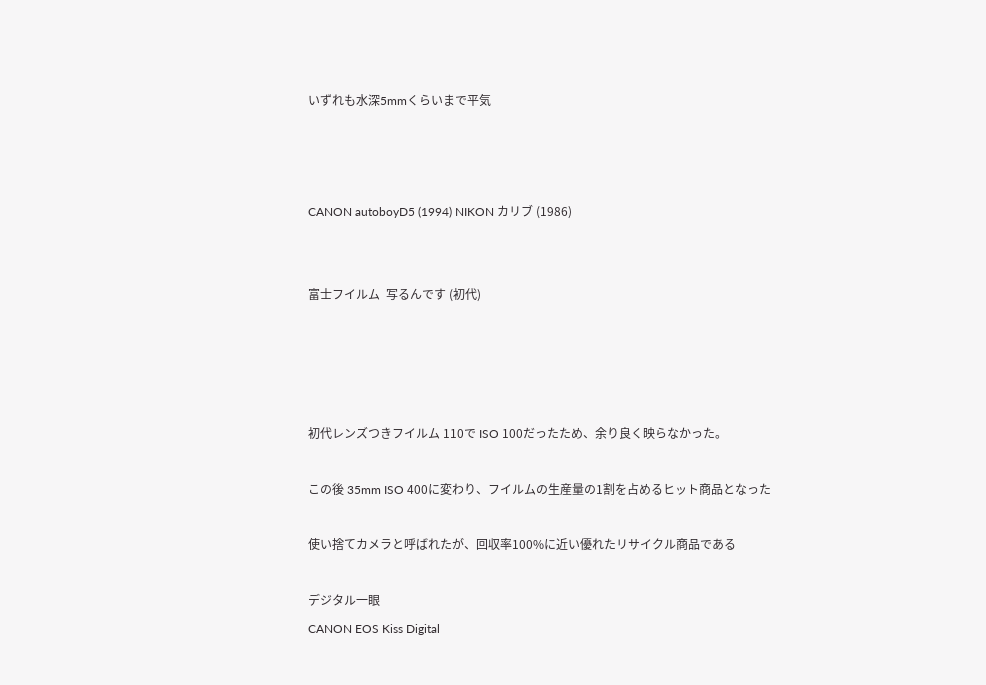いずれも水深5mmくらいまで平気



CANON autoboyD5 (1994) NIKON カリブ (1986)


富士フイルム  写るんです (初代)




初代レンズつきフイルム 110で ISO 100だったため、余り良く映らなかった。

この後 35mm ISO 400に変わり、フイルムの生産量の1割を占めるヒット商品となった

使い捨てカメラと呼ばれたが、回収率100%に近い優れたリサイクル商品である

デジタル一眼
CANON EOS Kiss Digital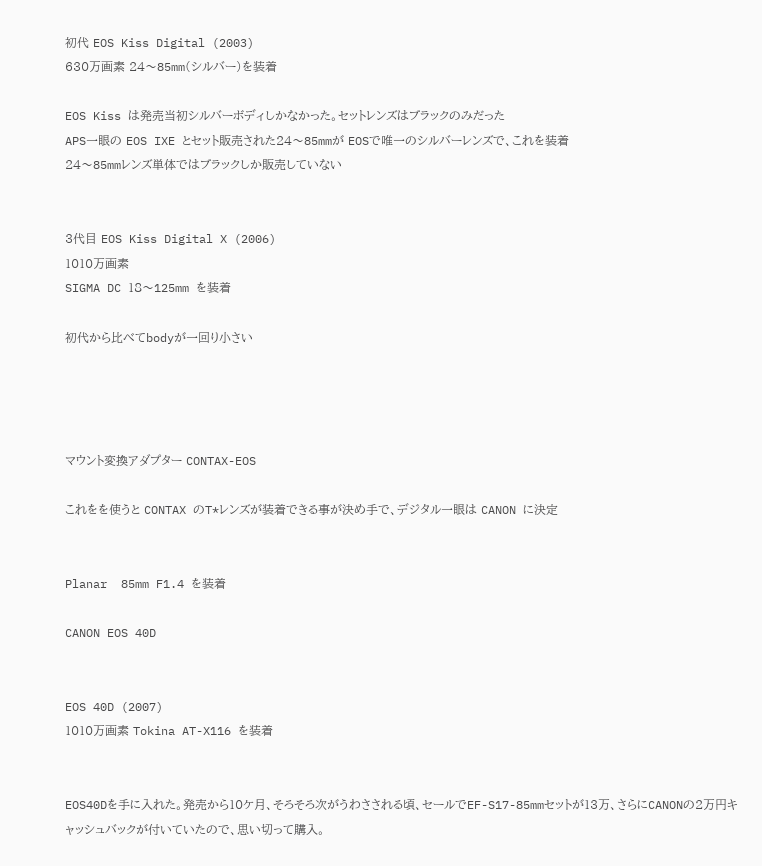初代 EOS Kiss Digital (2003)
630万画素 24〜85mm(シルバー)を装着

EOS Kiss は発売当初シルバーボディしかなかった。セットレンズはブラックのみだった
APS一眼の EOS IXE とセット販売された24〜85mmが EOSで唯一のシルバーレンズで、これを装着
24〜85mmレンズ単体ではブラックしか販売していない


3代目 EOS Kiss Digital X (2006)
1010万画素
SIGMA DC 18〜125mm を装着

初代から比べてbodyが一回り小さい




マウント変換アダプター CONTAX-EOS

これをを使うと CONTAX のT*レンズが装着できる事が決め手で、デジタル一眼は CANON に決定


Planar  85mm F1.4 を装着

CANON EOS 40D


EOS 40D (2007)
1010万画素 Tokina AT-X116 を装着


EOS40Dを手に入れた。発売から10ケ月、そろそろ次がうわさされる頃、セールでEF-S17-85mmセットが13万、さらにCANONの2万円キャッシュバックが付いていたので、思い切って購入。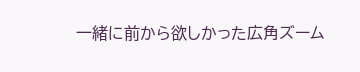一緒に前から欲しかった広角ズーム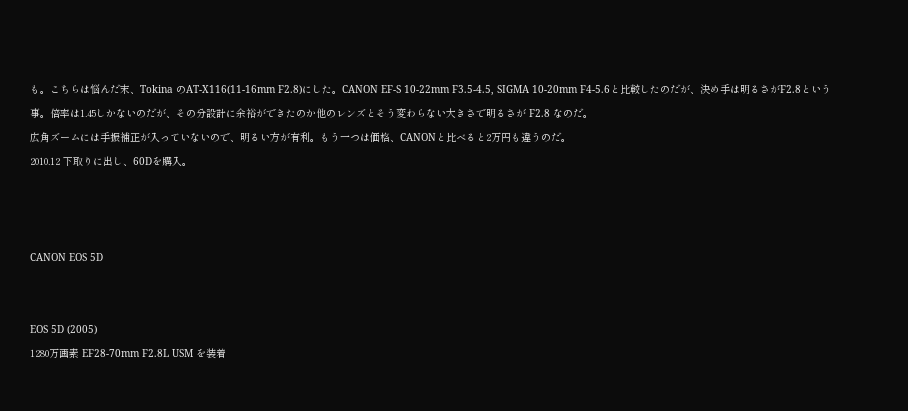も。こちらは悩んだ末、Tokina のAT-X116(11-16mm F2.8)にした。CANON EF-S 10-22mm F3.5-4.5, SIGMA 10-20mm F4-5.6と比較したのだが、決め手は明るさがF2.8という事。倍率は1.45しかないのだが、その分設計に余裕ができたのか他のレンズとそう変わらない大きさで明るさが F2.8 なのだ。
広角ズームには手振補正が入っていないので、明るい方が有利。もう一つは価格、CANONと比べると2万円も違うのだ。
2010.12 下取りに出し、60Dを購入。



CANON EOS 5D


EOS 5D (2005)
1280万画素 EF28-70mm F2.8L USM を装着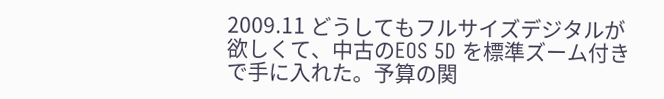2009.11 どうしてもフルサイズデジタルが欲しくて、中古のEOS 5D を標準ズーム付きで手に入れた。予算の関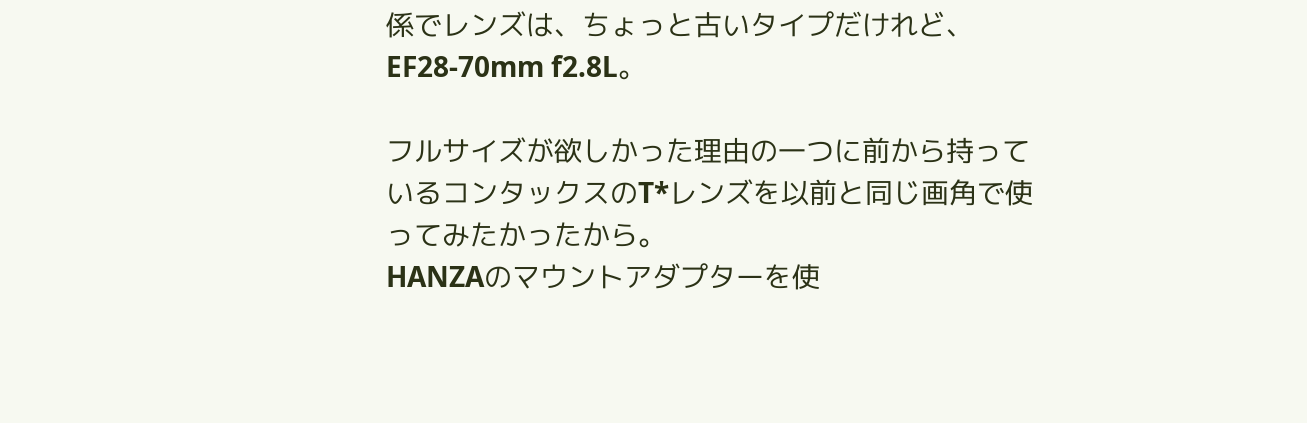係でレンズは、ちょっと古いタイプだけれど、EF28-70mm f2.8L。

フルサイズが欲しかった理由の一つに前から持っているコンタックスのT*レンズを以前と同じ画角で使ってみたかったから。
HANZAのマウントアダプターを使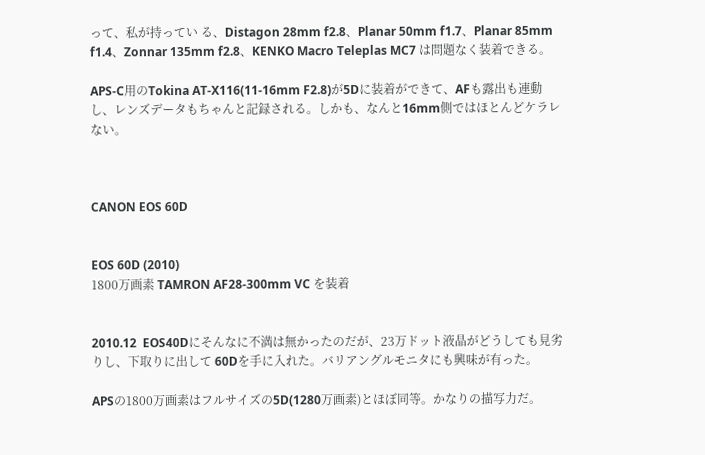って、私が持ってい る、Distagon 28mm f2.8、Planar 50mm f1.7、Planar 85mm f1.4、Zonnar 135mm f2.8、KENKO Macro Teleplas MC7 は問題なく装着できる。

APS-C用のTokina AT-X116(11-16mm F2.8)が5Dに装着ができて、AFも露出も連動し、レンズデータもちゃんと記録される。しかも、なんと16mm側ではほとんどケラレない。



CANON EOS 60D


EOS 60D (2010)
1800万画素 TAMRON AF28-300mm VC を装着


2010.12  EOS40Dにそんなに不満は無かったのだが、23万ドット液晶がどうしても見劣りし、下取りに出して 60Dを手に入れた。バリアングルモニタにも興味が有った。

APSの1800万画素はフルサイズの5D(1280万画素)とほぼ同等。かなりの描写力だ。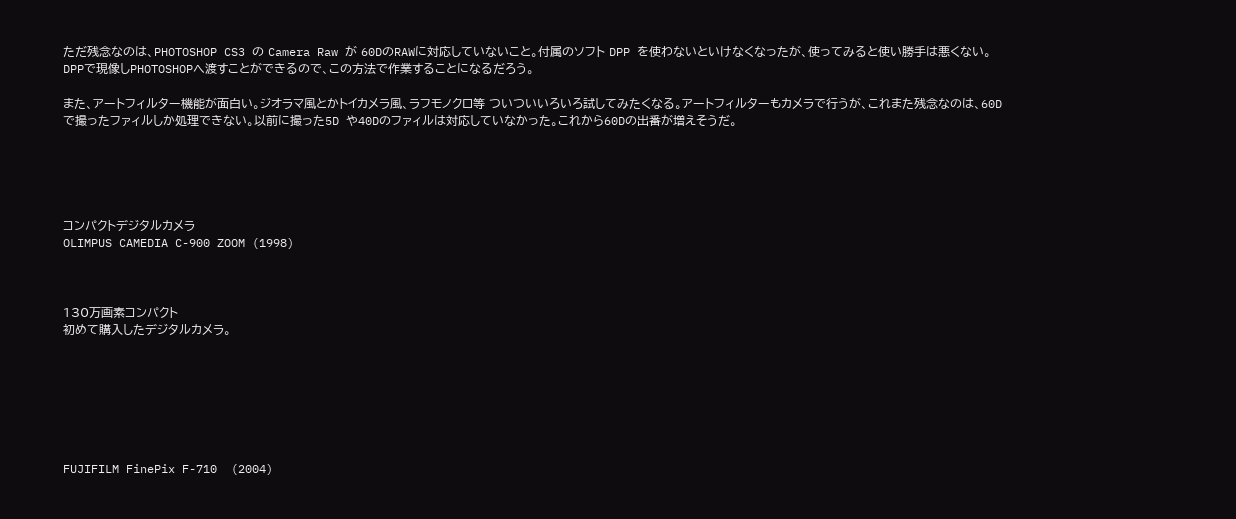ただ残念なのは、PHOTOSHOP CS3 の Camera Raw が 60DのRAWに対応していないこと。付属のソフト DPP を使わないといけなくなったが、使ってみると使い勝手は悪くない。DPPで現像しPHOTOSHOPへ渡すことができるので、この方法で作業することになるだろう。

また、アートフィルター機能が面白い。ジオラマ風とかトイカメラ風、ラフモノクロ等 ついついいろいろ試してみたくなる。アートフィルターもカメラで行うが、これまた残念なのは、60Dで撮ったファィルしか処理できない。以前に撮った5D や40Dのファィルは対応していなかった。これから60Dの出番が増えそうだ。





コンパクトデジタルカメラ
OLIMPUS CAMEDIA C-900 ZOOM (1998)



130万画素コンパクト
初めて購入したデジタルカメラ。







FUJIFILM FinePix F-710  (2004)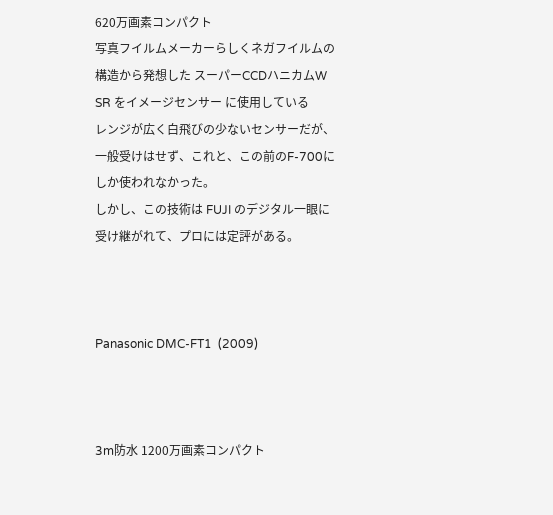620万画素コンパクト
写真フイルムメーカーらしくネガフイルムの構造から発想した スーパーCCDハニカムW SR をイメージセンサー に使用している
レンジが広く白飛びの少ないセンサーだが、一般受けはせず、これと、この前のF-700にしか使われなかった。
しかし、この技術は FUJI のデジタル一眼に受け継がれて、プロには定評がある。



Panasonic DMC-FT1  (2009)



3m防水 1200万画素コンパクト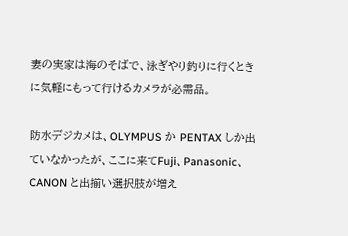妻の実家は海のそばで、泳ぎやり釣りに行くときに気軽にもって行けるカメラが必需品。

防水デジカメは、OLYMPUS か PENTAX しか出ていなかったが、ここに来てFuji、Panasonic、CANON と出揃い選択肢が増え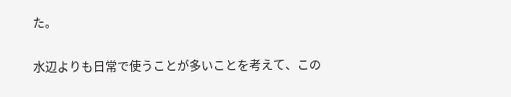た。

水辺よりも日常で使うことが多いことを考えて、この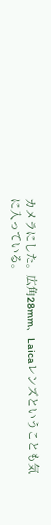カメラにした。広角28mm、Laicaレンズということも気に入っている。